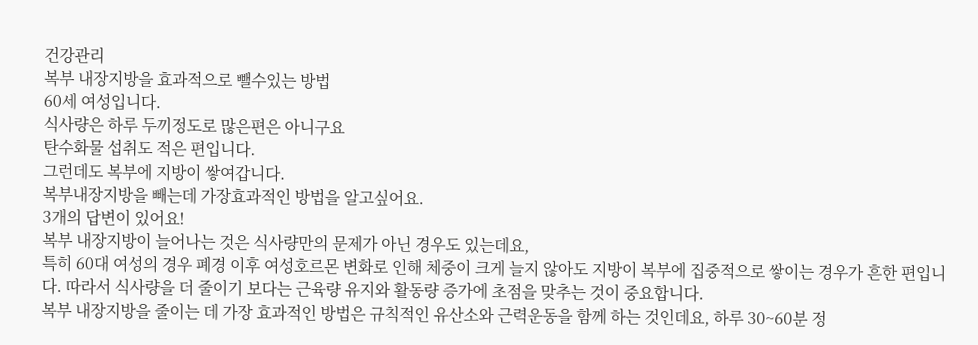건강관리
복부 내장지방을 효과적으로 뺄수있는 방법
60세 여성입니다.
식사량은 하루 두끼정도로 많은편은 아니구요
탄수화물 섭취도 적은 편입니다.
그런데도 복부에 지방이 쌓여갑니다.
복부내장지방을 빼는데 가장효과적인 방법을 알고싶어요.
3개의 답변이 있어요!
복부 내장지방이 늘어나는 것은 식사량만의 문제가 아닌 경우도 있는데요,
특히 60대 여성의 경우 폐경 이후 여성호르몬 변화로 인해 체중이 크게 늘지 않아도 지방이 복부에 집중적으로 쌓이는 경우가 흔한 편입니다. 따라서 식사량을 더 줄이기 보다는 근육량 유지와 활동량 증가에 초점을 맞추는 것이 중요합니다.
복부 내장지방을 줄이는 데 가장 효과적인 방법은 규칙적인 유산소와 근력운동을 함께 하는 것인데요, 하루 30~60분 정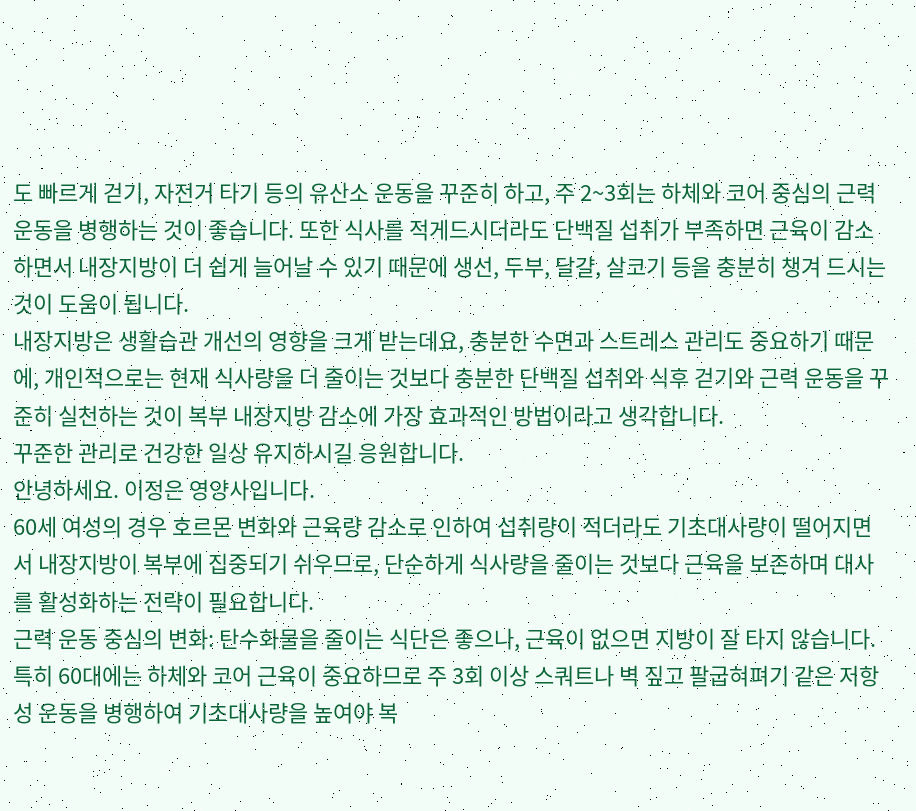도 빠르게 걷기, 자전거 타기 등의 유산소 운동을 꾸준히 하고, 주 2~3회는 하체와 코어 중심의 근력 운동을 병행하는 것이 좋습니다. 또한 식사를 적게드시더라도 단백질 섭취가 부족하면 근육이 감소하면서 내장지방이 더 쉽게 늘어날 수 있기 때문에 생선, 두부, 달걀, 살코기 등을 충분히 챙겨 드시는 것이 도움이 됩니다.
내장지방은 생활습관 개선의 영향을 크게 받는데요, 충분한 수면과 스트레스 관리도 중요하기 때문에, 개인적으로는 현재 식사량을 더 줄이는 것보다 충분한 단백질 섭취와 식후 걷기와 근력 운동을 꾸준히 실천하는 것이 복부 내장지방 감소에 가장 효과적인 방법이라고 생각합니다.
꾸준한 관리로 건강한 일상 유지하시길 응원합니다.
안녕하세요. 이정은 영양사입니다.
60세 여성의 경우 호르몬 변화와 근육량 감소로 인하여 섭취량이 적더라도 기초대사량이 떨어지면서 내장지방이 복부에 집중되기 쉬우므로, 단순하게 식사량을 줄이는 것보다 근육을 보존하며 대사를 활성화하는 전략이 필요합니다.
근력 운동 중심의 변화: 탄수화물을 줄이는 식단은 좋으나, 근육이 없으면 지방이 잘 타지 않습니다. 특히 60대에는 하체와 코어 근육이 중요하므로 주 3회 이상 스쿼트나 벽 짚고 팔굽혀펴기 같은 저항성 운동을 병행하여 기초대사량을 높여야 복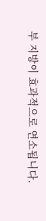부 지방이 효과적으로 연소됩니다.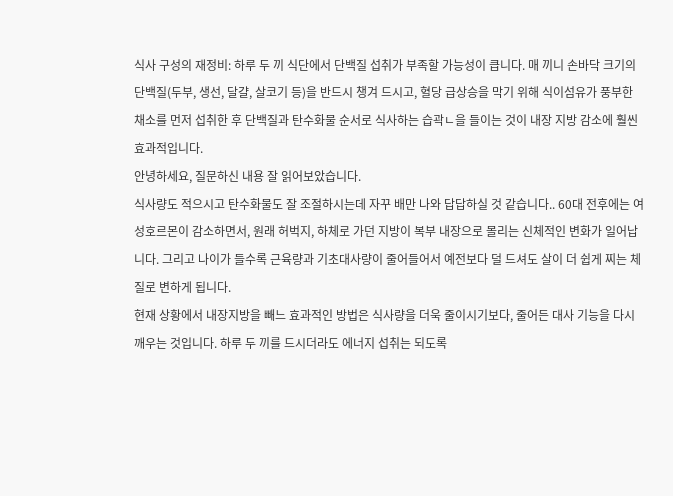식사 구성의 재정비: 하루 두 끼 식단에서 단백질 섭취가 부족할 가능성이 큽니다. 매 끼니 손바닥 크기의 단백질(두부, 생선, 달걀, 살코기 등)을 반드시 챙겨 드시고, 혈당 급상승을 막기 위해 식이섬유가 풍부한 채소를 먼저 섭취한 후 단백질과 탄수화물 순서로 식사하는 습곽ㄴ을 들이는 것이 내장 지방 감소에 훨씬 효과적입니다.
안녕하세요, 질문하신 내용 잘 읽어보았습니다.
식사량도 적으시고 탄수화물도 잘 조절하시는데 자꾸 배만 나와 답답하실 것 같습니다.. 60대 전후에는 여성호르몬이 감소하면서, 원래 허벅지, 하체로 가던 지방이 복부 내장으로 몰리는 신체적인 변화가 일어납니다. 그리고 나이가 들수록 근육량과 기초대사량이 줄어들어서 예전보다 덜 드셔도 살이 더 쉽게 찌는 체질로 변하게 됩니다.
현재 상황에서 내장지방을 빼느 효과적인 방법은 식사량을 더욱 줄이시기보다, 줄어든 대사 기능을 다시 깨우는 것입니다. 하루 두 끼를 드시더라도 에너지 섭취는 되도록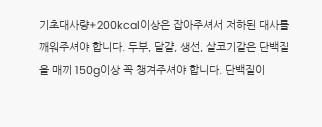기초대사량+200kcal이상은 잡아주셔서 저하된 대사를 깨워주셔야 합니다. 두부, 달걀, 생선, 살코기같은 단백질을 매끼 150g이상 꼭 챙겨주셔야 합니다. 단백질이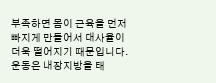부족하면 몸이 근육을 먼저 빠지게 만들어서 대사율이 더욱 떨어지기 때문입니다.
운동은 내장지방을 태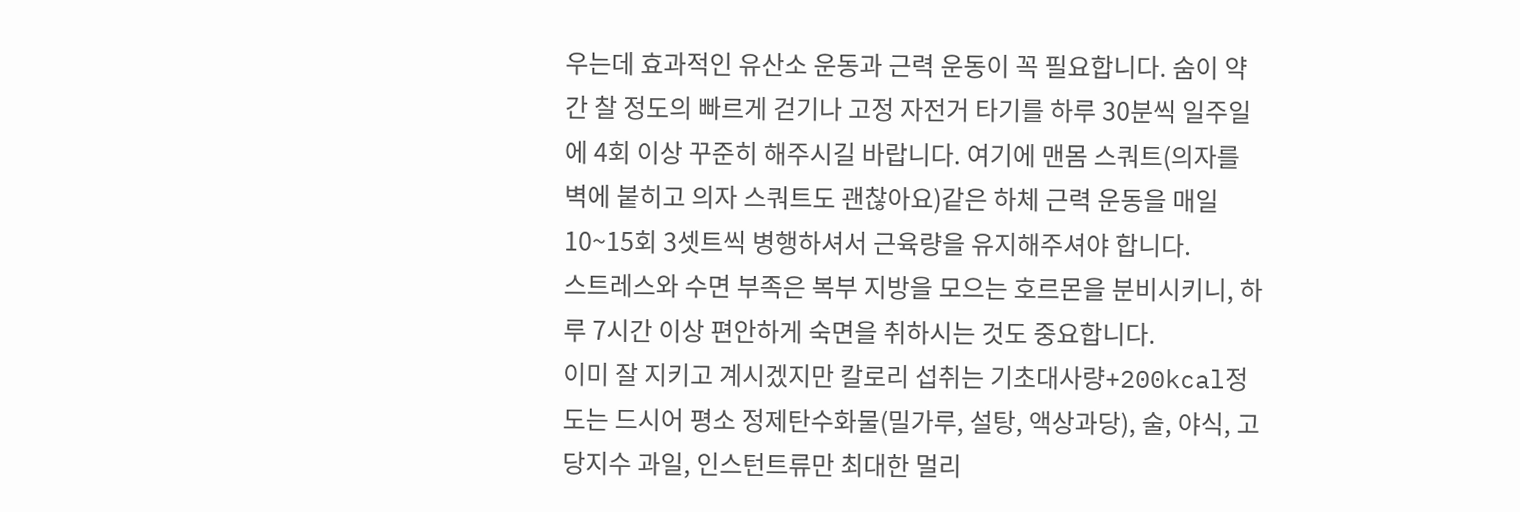우는데 효과적인 유산소 운동과 근력 운동이 꼭 필요합니다. 숨이 약간 찰 정도의 빠르게 걷기나 고정 자전거 타기를 하루 30분씩 일주일에 4회 이상 꾸준히 해주시길 바랍니다. 여기에 맨몸 스쿼트(의자를 벽에 붙히고 의자 스쿼트도 괜찮아요)같은 하체 근력 운동을 매일 10~15회 3셋트씩 병행하셔서 근육량을 유지해주셔야 합니다.
스트레스와 수면 부족은 복부 지방을 모으는 호르몬을 분비시키니, 하루 7시간 이상 편안하게 숙면을 취하시는 것도 중요합니다.
이미 잘 지키고 계시겠지만 칼로리 섭취는 기초대사량+200kcal정도는 드시어 평소 정제탄수화물(밀가루, 설탕, 액상과당), 술, 야식, 고당지수 과일, 인스턴트류만 최대한 멀리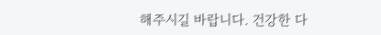해주시길 바랍니다. 건강한 다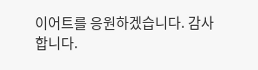이어트를 응원하겠습니다. 감사합니다.